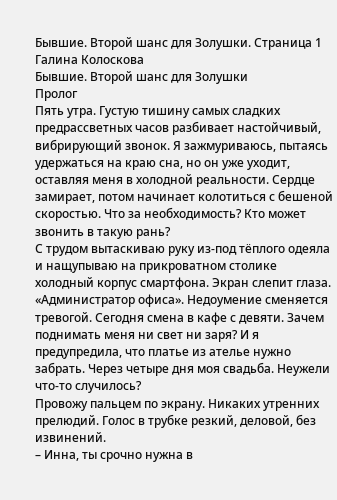Бывшие. Второй шанс для Золушки. Страница 1
Галина Колоскова
Бывшие. Второй шанс для Золушки
Пролог
Пять утра. Густую тишину самых сладких предрассветных часов разбивает настойчивый, вибрирующий звонок. Я зажмуриваюсь, пытаясь удержаться на краю сна, но он уже уходит, оставляя меня в холодной реальности. Сердце замирает, потом начинает колотиться с бешеной скоростью. Что за необходимость? Кто может звонить в такую рань?
С трудом вытаскиваю руку из-под тёплого одеяла и нащупываю на прикроватном столике холодный корпус смартфона. Экран слепит глаза. «Администратор офиса». Недоумение сменяется тревогой. Сегодня смена в кафе с девяти. Зачем поднимать меня ни свет ни заря? И я предупредила, что платье из ателье нужно забрать. Через четыре дня моя свадьба. Неужели что-то случилось?
Провожу пальцем по экрану. Никаких утренних прелюдий. Голос в трубке резкий, деловой, без извинений.
– Инна, ты срочно нужна в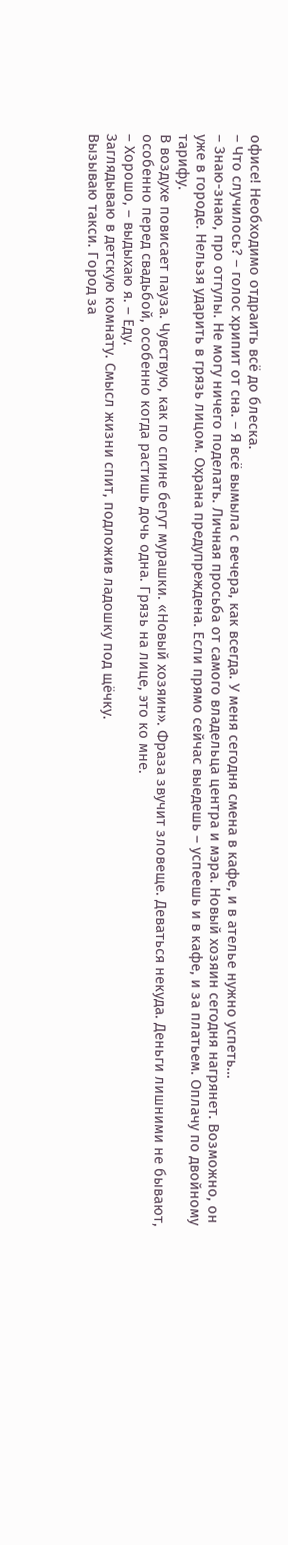офисе! Необходимо отдраить всё до блеска.
– Что случилось? – голос хрипит от сна. – Я всё вымыла с вечера, как всегда. У меня сегодня смена в кафе, и в ателье нужно успеть…
– Знаю-знаю, про отгулы. Не могу ничего поделать. Личная просьба от самого владельца центра и мэра. Новый хозяин сегодня нагрянет. Возможно, он уже в городе. Нельзя ударить в грязь лицом. Охрана предупреждена. Если прямо сейчас выедешь – успеешь и в кафе, и за платьем. Оплачу по двойному тарифу.
В воздухе повисает пауза. Чувствую, как по спине бегут мурашки. «Новый хозяин». Фраза звучит зловеще. Деваться некуда. Деньги лишними не бывают, особенно перед свадьбой, особенно когда растишь дочь одна. Грязь на лице, это ко мне.
– Хорошо, – выдыхаю я. – Еду.
Заглядываю в детскую комнату. Смысл жизни спит, подложив ладошку под щёчку.
Вызываю такси. Город за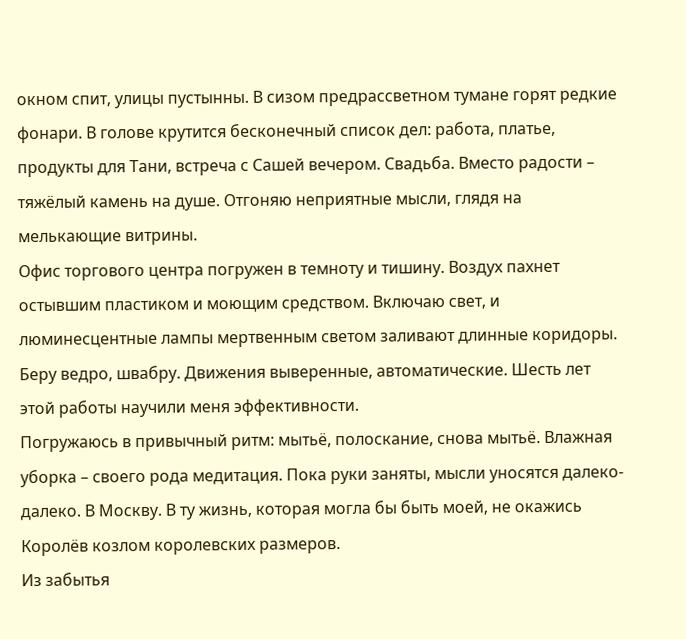окном спит, улицы пустынны. В сизом предрассветном тумане горят редкие фонари. В голове крутится бесконечный список дел: работа, платье, продукты для Тани, встреча с Сашей вечером. Свадьба. Вместо радости – тяжёлый камень на душе. Отгоняю неприятные мысли, глядя на мелькающие витрины.
Офис торгового центра погружен в темноту и тишину. Воздух пахнет остывшим пластиком и моющим средством. Включаю свет, и люминесцентные лампы мертвенным светом заливают длинные коридоры. Беру ведро, швабру. Движения выверенные, автоматические. Шесть лет этой работы научили меня эффективности.
Погружаюсь в привычный ритм: мытьё, полоскание, снова мытьё. Влажная уборка – своего рода медитация. Пока руки заняты, мысли уносятся далеко-далеко. В Москву. В ту жизнь, которая могла бы быть моей, не окажись Королёв козлом королевских размеров.
Из забытья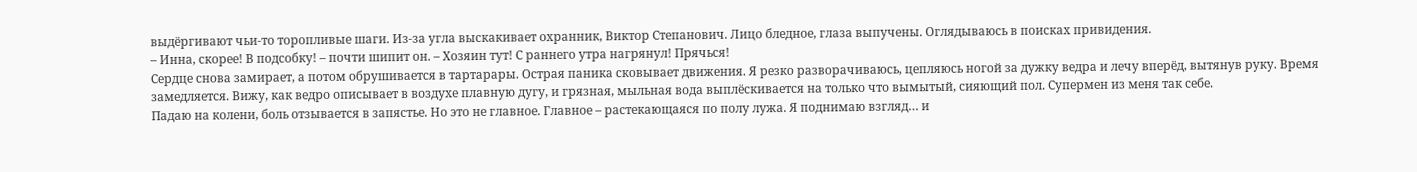выдёргивают чьи-то торопливые шаги. Из-за угла выскакивает охранник, Виктор Степанович. Лицо бледное, глаза выпучены. Оглядываюсь в поисках привидения.
– Инна, скорее! В подсобку! – почти шипит он. – Хозяин тут! С раннего утра нагрянул! Прячься!
Сердце снова замирает, а потом обрушивается в тартарары. Острая паника сковывает движения. Я резко разворачиваюсь, цепляюсь ногой за дужку ведра и лечу вперёд, вытянув руку. Время замедляется. Вижу, как ведро описывает в воздухе плавную дугу, и грязная, мыльная вода выплёскивается на только что вымытый, сияющий пол. Супермен из меня так себе.
Падаю на колени, боль отзывается в запястье. Но это не главное. Главное – растекающаяся по полу лужа. Я поднимаю взгляд… и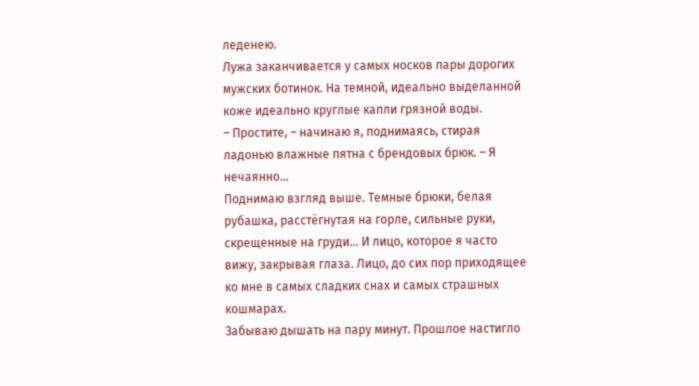леденею.
Лужа заканчивается у самых носков пары дорогих мужских ботинок. На темной, идеально выделанной коже идеально круглые капли грязной воды.
– Простите, – начинаю я, поднимаясь, стирая ладонью влажные пятна с брендовых брюк. – Я нечаянно…
Поднимаю взгляд выше. Темные брюки, белая рубашка, расстёгнутая на горле, сильные руки, скрещенные на груди… И лицо, которое я часто вижу, закрывая глаза. Лицо, до сих пор приходящее ко мне в самых сладких снах и самых страшных кошмарах.
Забываю дышать на пару минут. Прошлое настигло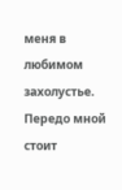меня в любимом захолустье.
Передо мной стоит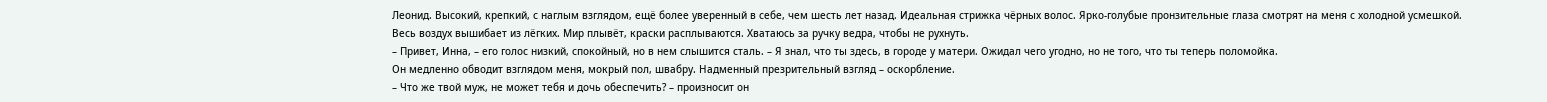Леонид. Высокий, крепкий, с наглым взглядом, ещё более уверенный в себе, чем шесть лет назад. Идеальная стрижка чёрных волос. Ярко-голубые пронзительные глаза смотрят на меня с холодной усмешкой.
Весь воздух вышибает из лёгких. Мир плывёт, краски расплываются. Хватаюсь за ручку ведра, чтобы не рухнуть.
– Привет, Инна, – его голос низкий, спокойный, но в нем слышится сталь. – Я знал, что ты здесь, в городе у матери. Ожидал чего угодно, но не того, что ты теперь поломойка.
Он медленно обводит взглядом меня, мокрый пол, швабру. Надменный презрительный взгляд – оскорбление.
– Что же твой муж, не может тебя и дочь обеспечить? – произносит он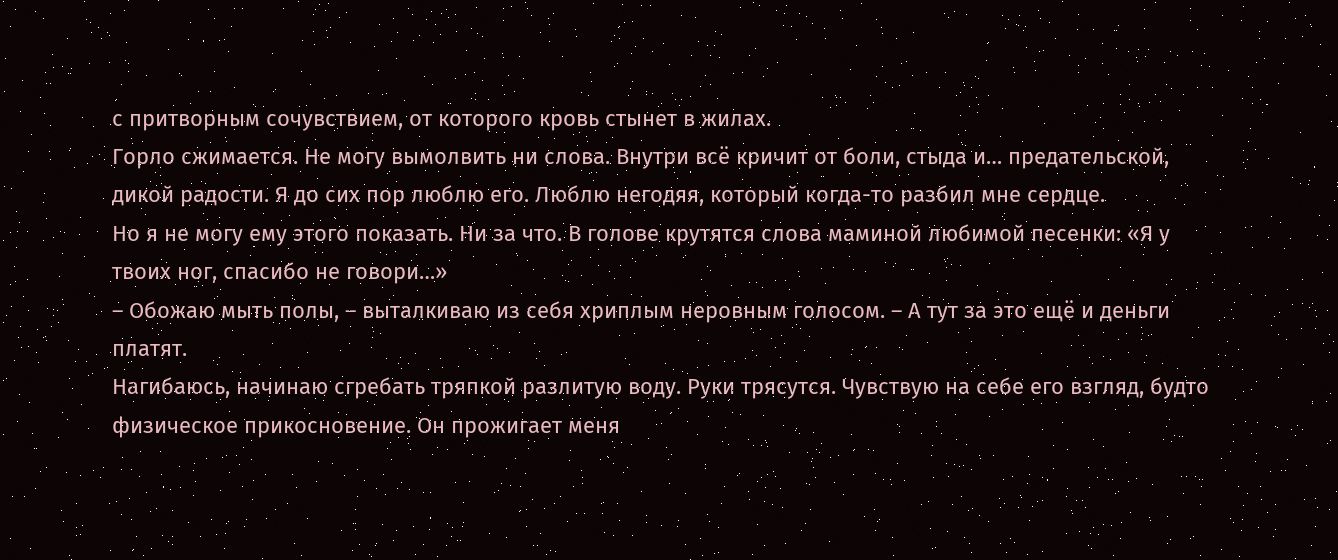с притворным сочувствием, от которого кровь стынет в жилах.
Горло сжимается. Не могу вымолвить ни слова. Внутри всё кричит от боли, стыда и… предательской, дикой радости. Я до сих пор люблю его. Люблю негодяя, который когда-то разбил мне сердце.
Но я не могу ему этого показать. Ни за что. В голове крутятся слова маминой любимой песенки: «Я у твоих ног, спасибо не говори…»
– Обожаю мыть полы, – выталкиваю из себя хриплым неровным голосом. – А тут за это ещё и деньги платят.
Нагибаюсь, начинаю сгребать тряпкой разлитую воду. Руки трясутся. Чувствую на себе его взгляд, будто физическое прикосновение. Он прожигает меня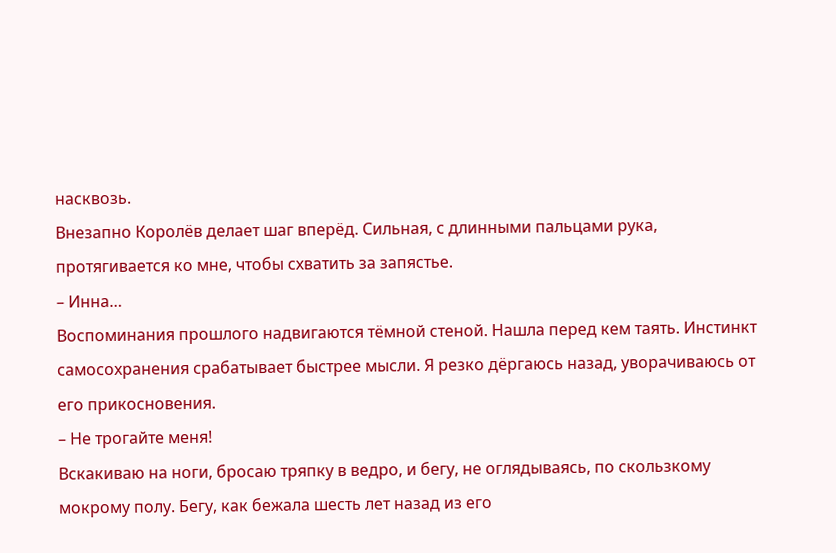насквозь.
Внезапно Королёв делает шаг вперёд. Сильная, с длинными пальцами рука, протягивается ко мне, чтобы схватить за запястье.
– Инна…
Воспоминания прошлого надвигаются тёмной стеной. Нашла перед кем таять. Инстинкт самосохранения срабатывает быстрее мысли. Я резко дёргаюсь назад, уворачиваюсь от его прикосновения.
– Не трогайте меня!
Вскакиваю на ноги, бросаю тряпку в ведро, и бегу, не оглядываясь, по скользкому мокрому полу. Бегу, как бежала шесть лет назад из его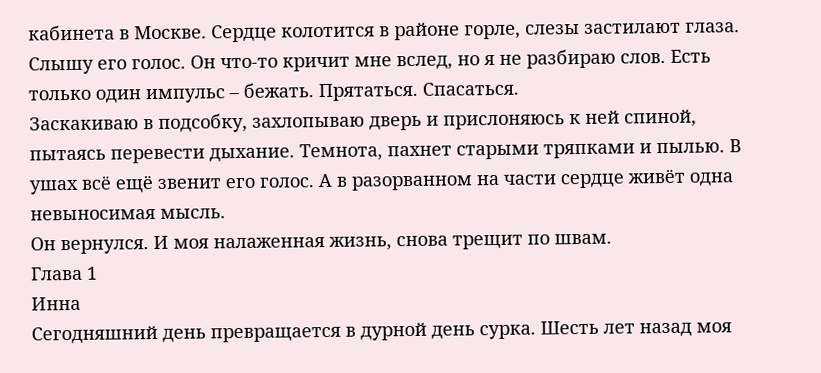кабинета в Москве. Сердце колотится в районе горле, слезы застилают глаза.
Слышу его голос. Он что-то кричит мне вслед, но я не разбираю слов. Есть только один импульс – бежать. Прятаться. Спасаться.
Заскакиваю в подсобку, захлопываю дверь и прислоняюсь к ней спиной, пытаясь перевести дыхание. Темнота, пахнет старыми тряпками и пылью. В ушах всё ещё звенит его голос. А в разорванном на части сердце живёт одна невыносимая мысль.
Он вернулся. И моя налаженная жизнь, снова трещит по швам.
Глава 1
Инна
Сегодняшний день превращается в дурной день сурка. Шесть лет назад моя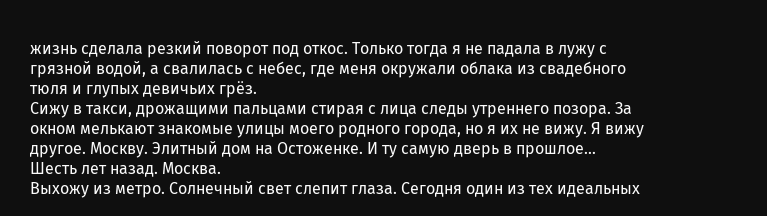жизнь сделала резкий поворот под откос. Только тогда я не падала в лужу с грязной водой, а свалилась с небес, где меня окружали облака из свадебного тюля и глупых девичьих грёз.
Сижу в такси, дрожащими пальцами стирая с лица следы утреннего позора. За окном мелькают знакомые улицы моего родного города, но я их не вижу. Я вижу другое. Москву. Элитный дом на Остоженке. И ту самую дверь в прошлое…
Шесть лет назад. Москва.
Выхожу из метро. Солнечный свет слепит глаза. Сегодня один из тех идеальных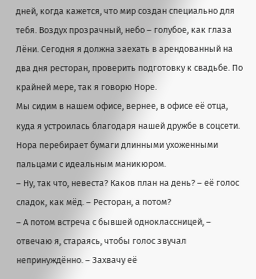дней, когда кажется, что мир создан специально для тебя. Воздух прозрачный, небо – голубое, как глаза Лёни. Сегодня я должна заехать в арендованный на два дня ресторан, проверить подготовку к свадьбе. По крайней мере, так я говорю Норе.
Мы сидим в нашем офисе, вернее, в офисе её отца, куда я устроилась благодаря нашей дружбе в соцсети. Нора перебирает бумаги длинными ухоженными пальцами с идеальным маникюром.
– Ну, так что, невеста? Каков план на день? – её голос сладок, как мёд. – Ресторан, а потом?
– А потом встреча с бывшей одноклассницей, – отвечаю я, стараясь, чтобы голос звучал непринуждённо. – Захвачу её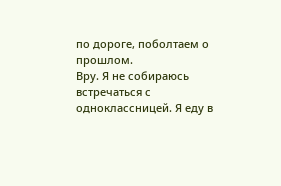по дороге, поболтаем о прошлом.
Вру. Я не собираюсь встречаться с одноклассницей. Я еду в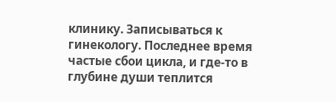клинику. Записываться к гинекологу. Последнее время частые сбои цикла, и где-то в глубине души теплится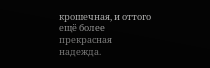крошечная, и оттого ещё более прекрасная надежда.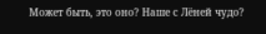Может быть, это оно? Наше с Лёней чудо?